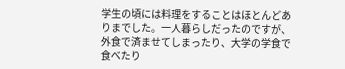学生の頃には料理をすることはほとんどありまでした。一人暮らしだったのですが、外食で済ませてしまったり、大学の学食で食べたり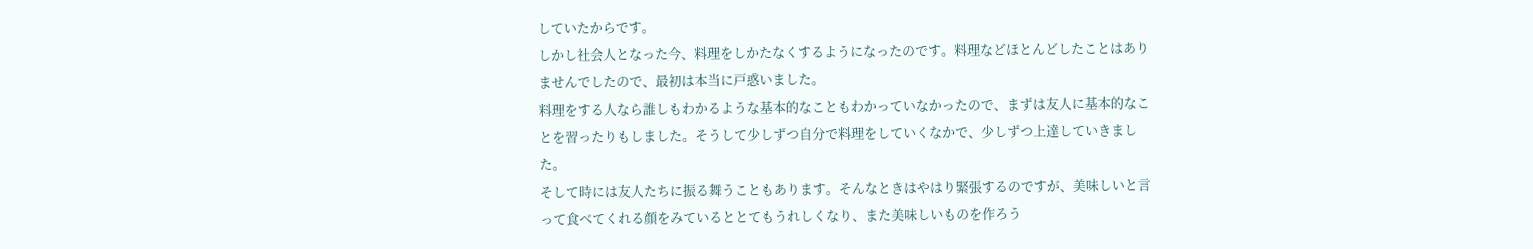していたからです。
しかし社会人となった今、料理をしかたなくするようになったのです。料理などほとんどしたことはありませんでしたので、最初は本当に戸惑いました。
料理をする人なら誰しもわかるような基本的なこともわかっていなかったので、まずは友人に基本的なことを習ったりもしました。そうして少しずつ自分で料理をしていくなかで、少しずつ上達していきました。
そして時には友人たちに振る舞うこともあります。そんなときはやはり緊張するのですが、美味しいと言って食べてくれる顔をみているととてもうれしくなり、また美味しいものを作ろう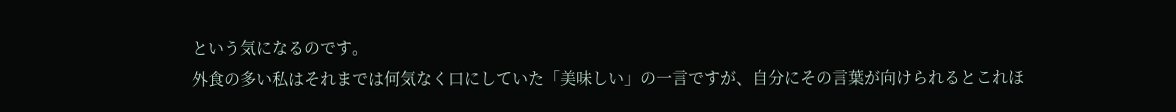という気になるのです。
外食の多い私はそれまでは何気なく口にしていた「美味しい」の一言ですが、自分にその言葉が向けられるとこれほ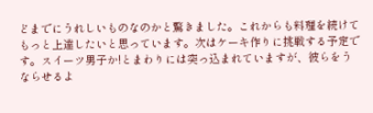どまでにうれしいものなのかと驚きました。これからも料理を続けてもっと上達したいと思っています。次はケーキ作りに挑戦する予定です。スイーツ男子か!とまわりには突っ込まれていますが、彼らをうならせるよ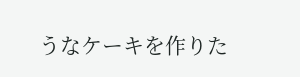うなケーキを作りた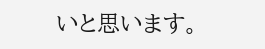いと思います。